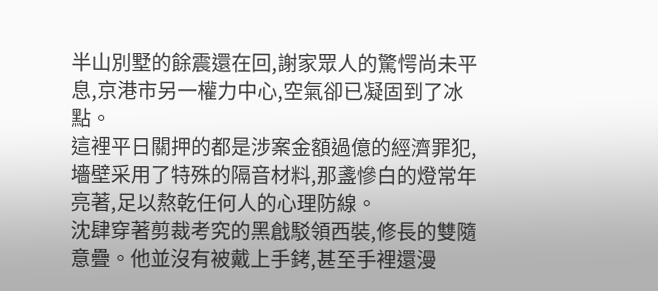半山別墅的餘震還在回,謝家眾人的驚愕尚未平息,京港市另一權力中心,空氣卻已凝固到了冰點。
這裡平日關押的都是涉案金額過億的經濟罪犯,墻壁采用了特殊的隔音材料,那盞慘白的燈常年亮著,足以熬乾任何人的心理防線。
沈肆穿著剪裁考究的黑戧駁領西裝,修長的雙隨意疊。他並沒有被戴上手銬,甚至手裡還漫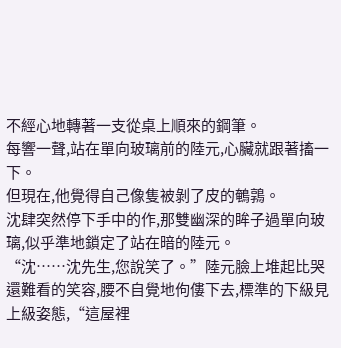不經心地轉著一支從桌上順來的鋼筆。
每響一聲,站在單向玻璃前的陸元,心臟就跟著搐一下。
但現在,他覺得自己像隻被剝了皮的鵪鶉。
沈肆突然停下手中的作,那雙幽深的眸子過單向玻璃,似乎準地鎖定了站在暗的陸元。
“沈……沈先生,您說笑了。”陸元臉上堆起比哭還難看的笑容,腰不自覺地佝僂下去,標準的下級見上級姿態,“這屋裡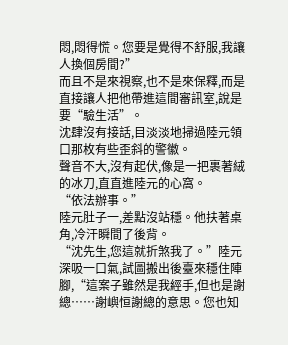悶,悶得慌。您要是覺得不舒服,我讓人換個房間?”
而且不是來視察,也不是來保釋,而是直接讓人把他帶進這間審訊室,說是要“驗生活”。
沈肆沒有接話,目淡淡地掃過陸元領口那枚有些歪斜的警徽。
聲音不大,沒有起伏,像是一把裹著絨的冰刀,直直進陸元的心窩。
“依法辦事。”
陸元肚子一,差點沒站穩。他扶著桌角,冷汗瞬間了後背。
“沈先生,您這就折煞我了。”陸元深吸一口氣,試圖搬出後臺來穩住陣腳,“這案子雖然是我經手,但也是謝總……謝嶼恒謝總的意思。您也知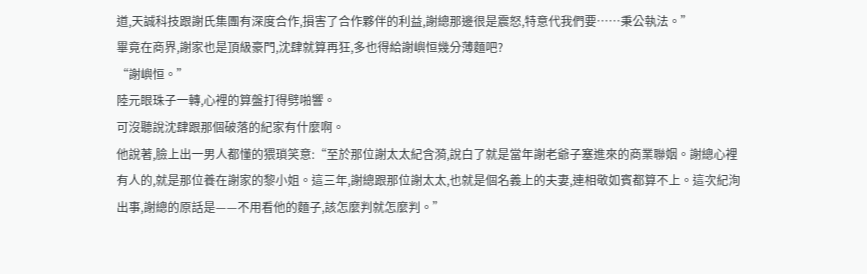道,天誠科技跟謝氏集團有深度合作,損害了合作夥伴的利益,謝總那邊很是震怒,特意代我們要……秉公執法。”
畢竟在商界,謝家也是頂級豪門,沈肆就算再狂,多也得給謝嶼恒幾分薄麵吧?
“謝嶼恒。”
陸元眼珠子一轉,心裡的算盤打得劈啪響。
可沒聽說沈肆跟那個破落的紀家有什麼啊。
他說著,臉上出一男人都懂的猥瑣笑意:“至於那位謝太太紀含漪,說白了就是當年謝老爺子塞進來的商業聯姻。謝總心裡有人的,就是那位養在謝家的黎小姐。這三年,謝總跟那位謝太太,也就是個名義上的夫妻,連相敬如賓都算不上。這次紀洵出事,謝總的原話是——不用看他的麵子,該怎麼判就怎麼判。”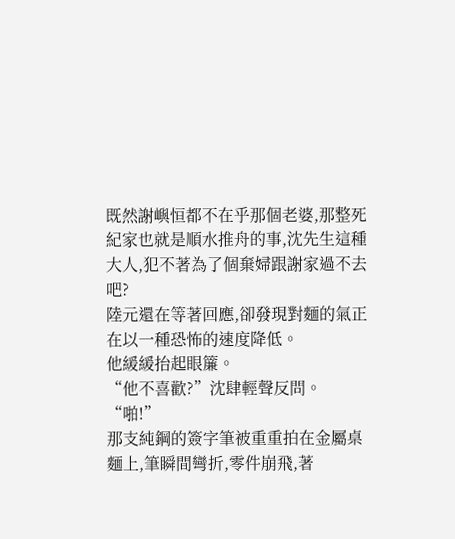既然謝嶼恒都不在乎那個老婆,那整死紀家也就是順水推舟的事,沈先生這種大人,犯不著為了個棄婦跟謝家過不去吧?
陸元還在等著回應,卻發現對麵的氣正在以一種恐怖的速度降低。
他緩緩抬起眼簾。
“他不喜歡?”沈肆輕聲反問。
“啪!”
那支純鋼的簽字筆被重重拍在金屬桌麵上,筆瞬間彎折,零件崩飛,著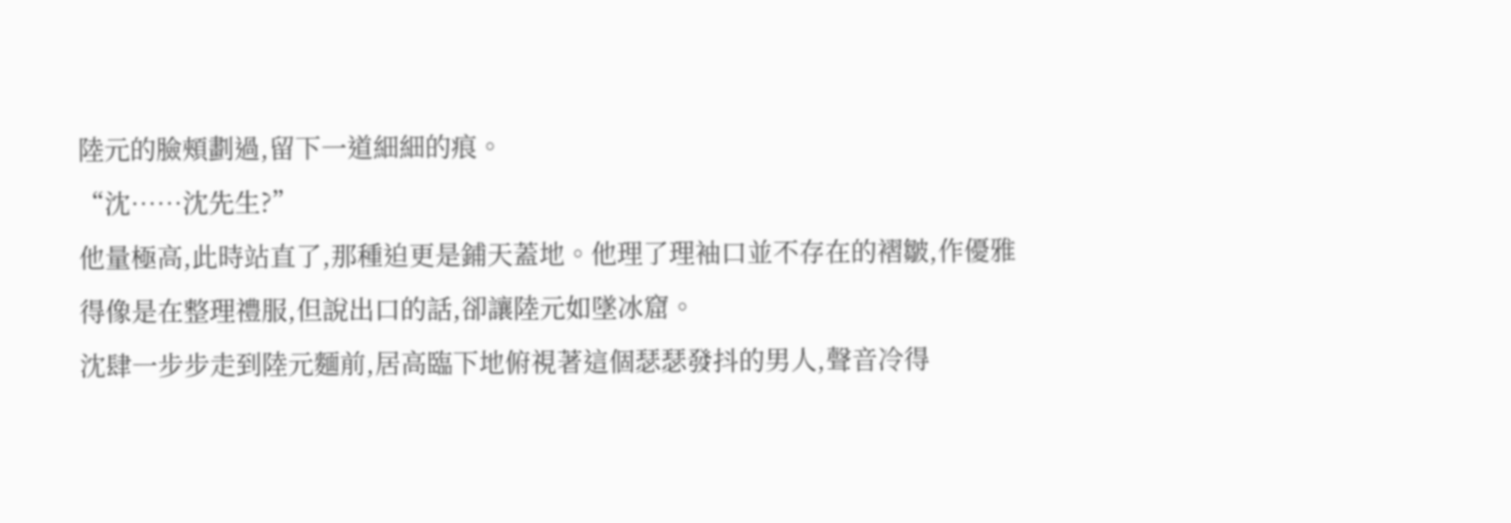陸元的臉頰劃過,留下一道細細的痕。
“沈……沈先生?”
他量極高,此時站直了,那種迫更是鋪天蓋地。他理了理袖口並不存在的褶皺,作優雅得像是在整理禮服,但說出口的話,卻讓陸元如墜冰窟。
沈肆一步步走到陸元麵前,居高臨下地俯視著這個瑟瑟發抖的男人,聲音冷得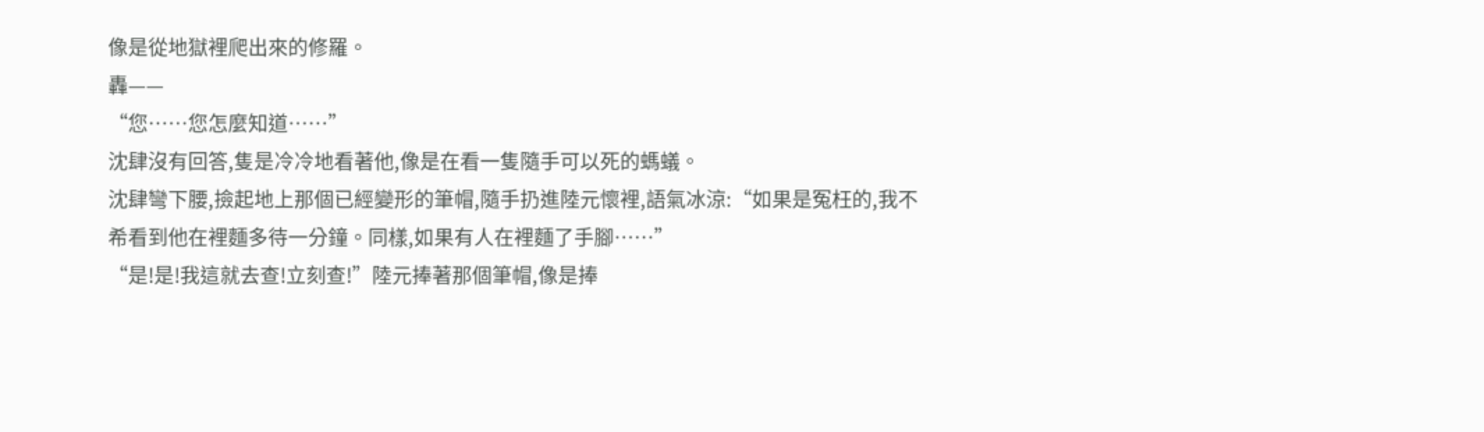像是從地獄裡爬出來的修羅。
轟——
“您……您怎麼知道……”
沈肆沒有回答,隻是冷冷地看著他,像是在看一隻隨手可以死的螞蟻。
沈肆彎下腰,撿起地上那個已經變形的筆帽,隨手扔進陸元懷裡,語氣冰涼:“如果是冤枉的,我不希看到他在裡麵多待一分鐘。同樣,如果有人在裡麵了手腳……”
“是!是!我這就去查!立刻查!”陸元捧著那個筆帽,像是捧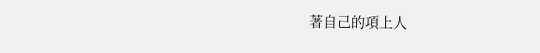著自己的項上人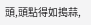頭,頭點得如搗蒜,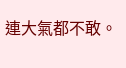連大氣都不敢。